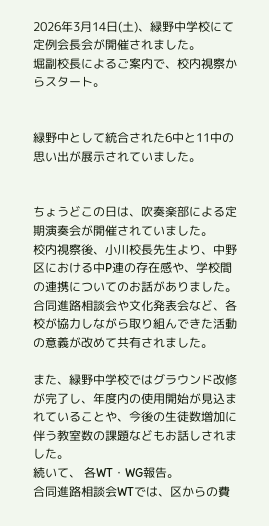2026年3月14日(土)、緑野中学校にて定例会長会が開催されました。
堀副校長によるご案内で、校内視察からスタート。


緑野中として統合された6中と11中の思い出が展示されていました。


ちょうどこの日は、吹奏楽部による定期演奏会が開催されていました。
校内視察後、小川校長先生より、中野区における中P連の存在感や、学校間の連携についてのお話がありました。合同進路相談会や文化発表会など、各校が協力しながら取り組んできた活動の意義が改めて共有されました。

また、緑野中学校ではグラウンド改修が完了し、年度内の使用開始が見込まれていることや、今後の生徒数増加に伴う教室数の課題などもお話しされました。
続いて、 各WT・WG報告。
合同進路相談会WTでは、区からの費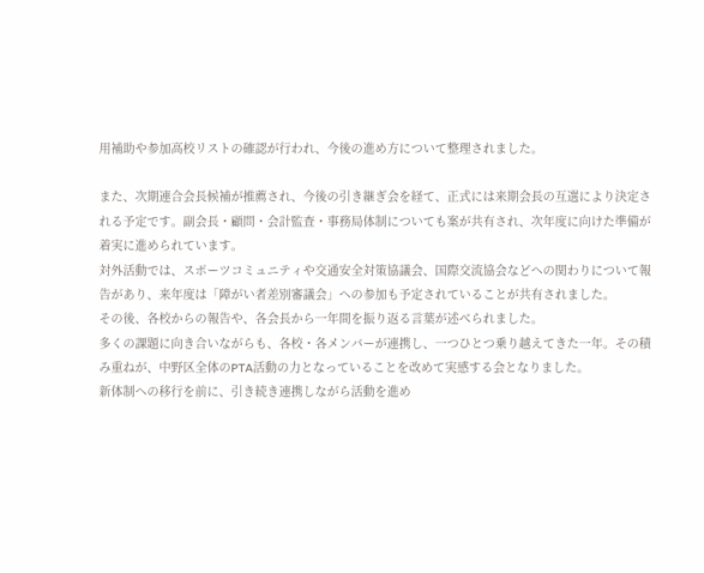用補助や参加高校リストの確認が行われ、今後の進め方について整理されました。

また、次期連合会長候補が推薦され、今後の引き継ぎ会を経て、正式には来期会長の互選により決定される予定です。副会長・顧問・会計監査・事務局体制についても案が共有され、次年度に向けた準備が着実に進められています。
対外活動では、スポーツコミュニティや交通安全対策協議会、国際交流協会などへの関わりについて報告があり、来年度は「障がい者差別審議会」への参加も予定されていることが共有されました。
その後、各校からの報告や、各会長から一年間を振り返る言葉が述べられました。
多くの課題に向き合いながらも、各校・各メンバーが連携し、一つひとつ乗り越えてきた一年。その積み重ねが、中野区全体のPTA活動の力となっていることを改めて実感する会となりました。
新体制への移行を前に、引き続き連携しながら活動を進め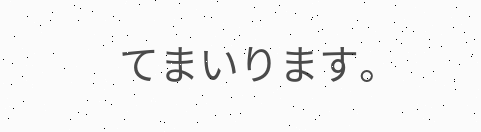てまいります。